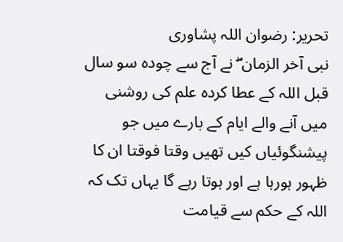تحریر: رضوان اللہ پشاوری
نبی آخر الزمان ۖ نے آج سے چودہ سو سال قبل اللہ کے عطا کردہ علم کی روشنی میں آنے والے ایام کے بارے میں جو پیشنگوئیاں کیں تھیں وقتا فوقتا ان کا ظہور ہورہا ہے اور ہوتا رہے گا یہاں تک کہ اللہ کے حکم سے قیامت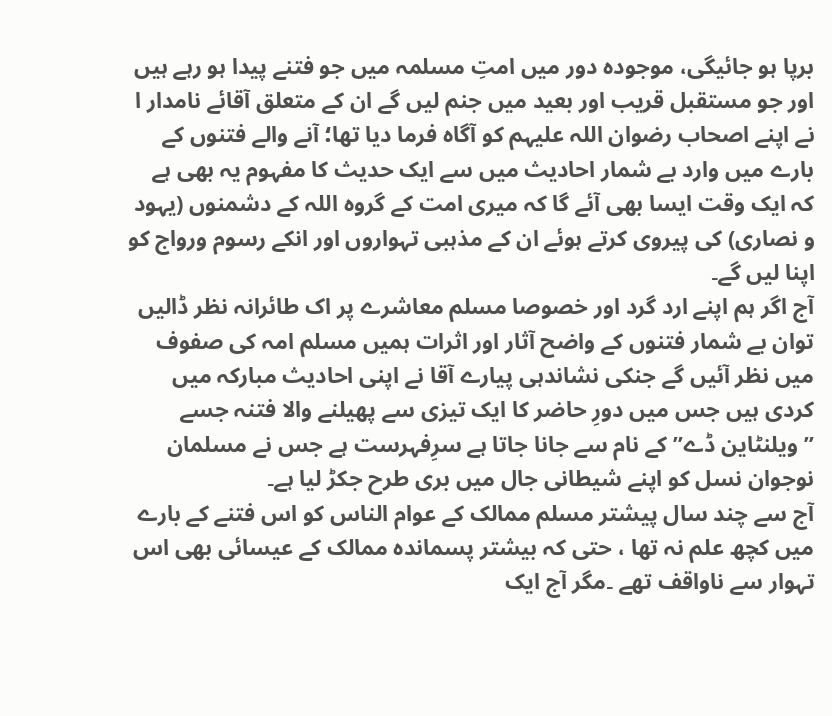برپا ہو جائیگی، موجودہ دور میں امتِ مسلمہ میں جو فتنے پیدا ہو رہے ہیں اور جو مستقبل قریب اور بعید میں جنم لیں گے ان کے متعلق آقائے نامدار ا نے اپنے اصحاب رضوان اللہ علیہم کو آگاہ فرما دیا تھا؛ آنے والے فتنوں کے بارے میں وارد بے شمار احادیث میں سے ایک حدیث کا مفہوم یہ بھی ہے کہ ایک وقت ایسا بھی آئے گا کہ میری امت کے گروہ اللہ کے دشمنوں (یہود و نصاری) کی پیروی کرتے ہوئے ان کے مذہبی تہواروں اور انکے رسوم ورواج کو اپنا لیں گے۔
آج اگر ہم اپنے ارد گرد اور خصوصا مسلم معاشرے پر اک طائرانہ نظر ڈالیں توان بے شمار فتنوں کے واضح آثار اور اثرات ہمیں مسلم امہ کی صفوف میں نظر آئیں گے جنکی نشاندہی پیارے آقا نے اپنی احادیث مبارکہ میں کردی ہیں جس میں دورِ حاضر کا ایک تیزی سے پھیلنے والا فتنہ جسے ”ویلنٹاین ڈے”کے نام سے جانا جاتا ہے سرِفہرست ہے جس نے مسلمان نوجوان نسل کو اپنے شیطانی جال میں بری طرح جکڑ لیا ہے۔
آج سے چند سال پیشتر مسلم ممالک کے عوام الناس کو اس فتنے کے بارے میں کچھ علم نہ تھا ، حتی کہ بیشتر پسماندہ ممالک کے عیسائی بھی اس تہوار سے ناواقف تھے ۔مگر آج ایک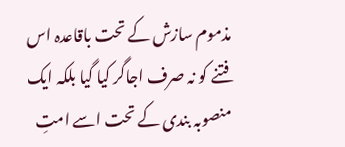مذموم سازش کے تحت باقاعدہ اس فتنے کو نہ صرف اجاگر کیا گیا بلکہ ایک منصوبہ بندی کے تحت اسے امتِ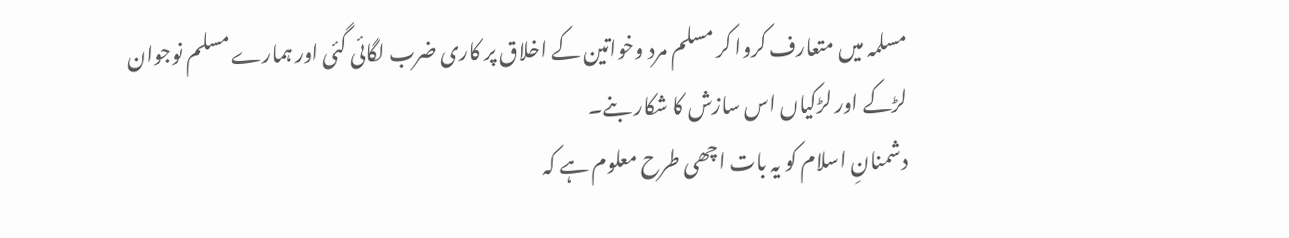مسلمہ میں متعارف کروا کر مسلم مرد وخواتین کے اخلاق پر کاری ضرب لگائی گئی اور ہمارے مسلم نوجوان لڑکے اور لڑکیاں اس سازش کا شکار بنے۔
دشمنانِ اسلام کو یہ بات اچھی طرح معلوم ہے کہ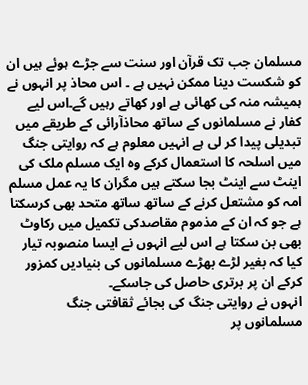مسلمان جب تک قرآن اور سنت سے جڑے ہوئے ہیں ان کو شکست دینا ممکن نہیں ہے ۔ اس محاذ پر انہوں نے ہمیشہ منہ کی کھائی ہے اور کھاتے رہیں گے۔اس لیے کفار نے مسلمانوں کے ساتھ محاذآرائی کے طریقے میں تبدیلی پیدا کر لی ہے انہیں معلوم ہے کہ روایتی جنگ میں اسلحہ کا استعمال کرکے وہ ایک مسلم ملک کی اینٹ سے اینٹ بجا سکتے ہیں مگران کا یہ عمل مسلم امہ کو مشتعل کرنے کے ساتھ ساتھ متحد بھی کرسکتا ہے جو کہ ان کے مذموم مقاصدکی تکمیل میں رکاوٹ بھی بن سکتا ہے اس لیے انہوں نے ایسا منصوبہ تیار کیا کہ بغیر لڑے بھڑے مسلمانوں کی بنیادیں کمزور کرکے ان پر برتری حاصل کی جاسکے۔
انہوں نے روایتی جنگ کی بجائے ثقافتی جنگ مسلمانوں پر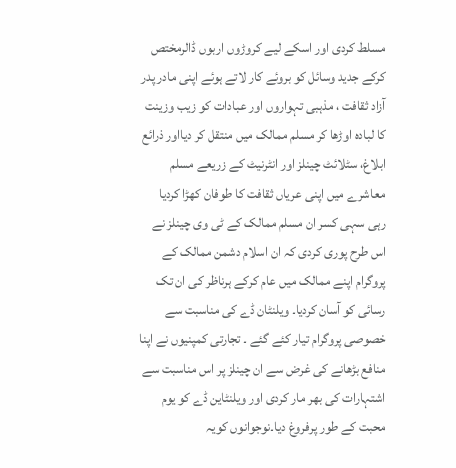مسلط کردی اور اسکے لیے کروڑوں اربوں ڈالرمختص کرکے جدید وسائل کو بروئے کار لاتے ہوئے اپنی مادر پدر آزاد ثقافت ، مذہبی تہواروں اور عبادات کو زیب وزینت کا لبادہ اوڑھا کر مسلم ممالک میں منتقل کر دیااور ذرائع ابلاغ، سٹلائٹ چینلز اور انٹرنیٹ کے زریعے مسلم معاشرے میں اپنی عریاں ثقافت کا طوفان کھڑا کردیا رہی سہی کسر ان مسلم ممالک کے ٹی وی چینلز نے اس طرح پوری کردی کہ ان اسلام دشمن ممالک کے پروگرام اپنے ممالک میں عام کرکے ہرناظر کی ان تک رسائی کو آسان کردیا۔ ویلنٹان ڈے کی مناسبت سے خصوصی پروگرام تیار کئے گئے ۔ تجارتی کمپنیوں نے اپنا منافع بڑھانے کی غرض سے ان چینلز پر اس مناسبت سے اشتہارات کی بھر مار کردی اور ویلنٹاین ڈے کو یوم محبت کے طور پرفروغ دیا۔نوجوانوں کویہ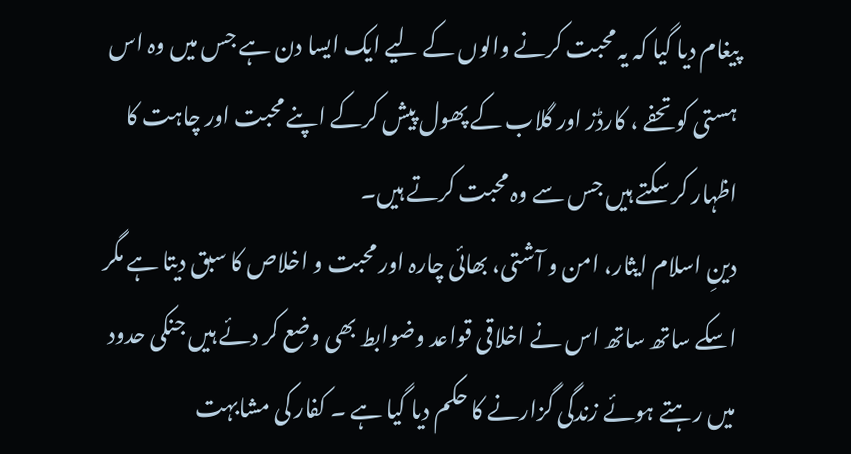پیغام دیا گیا کہ یہ محبت کرنے والوں کے لیے ایک ایسا دن ہے جس میں وہ اس ہستی کو تحفے ، کارڈز اور گلاب کے پھول پیش کرکے اپنے محبت اور چاہت کا اظہار کر سکتے ہیں جس سے وہ محبت کرتے ہیں۔
دینِ اسلام ایثار، امن و آشتی، بھائی چارہ اور محبت و اخلاص کا سبق دیتا ہے مگر اسکے ساتھ ساتھ اس نے اخلاقی قواعد وضوابط بھی وضع کر دئے ہیں جنکی حدود میں رہتے ہوئے زندگی گزارنے کا حکم دیا گیا ہے ۔ کفار کی مشابہت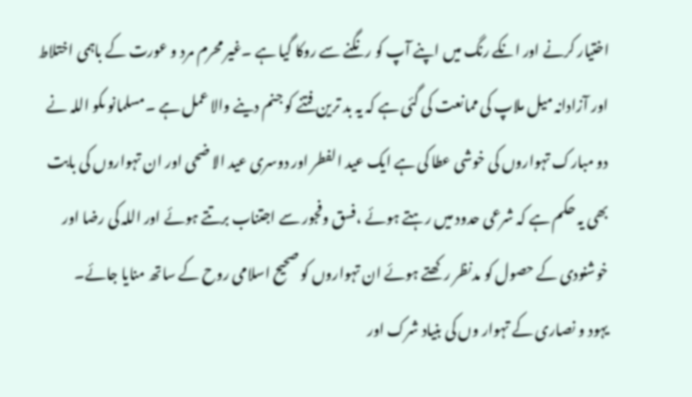اختیار کرنے اور انکے رنگ میں اپنے آپ کو رنگنے سے روکا گیا ہے ۔غیر محرم مرد و عورت کے باہمی اختلاط اور آزادانہ میل ملاپ کی ممانعت کی گئی ہے کہ یہ بد ترین فتنے کو جنم دینے والا عمل ہے ۔مسلمانو ںکو اللہ نے دو مبارک تہواروں کی خوشی عطا کی ہے ایک عید الفطر اور دوسری عید الا ضحی اور ان تہواروں کی بابت بھی یہ حکم ہے کہ شرعی حدود میں رہتے ہوئے ،فسق وفجور سے اجتناب برتتے ہوئے اور اللہ کی رضا اور خوشنودی کے حصول کو مدنظر رکھتے ہوئے ان تہواروں کو صحیح اسلامی روح کے ساتھ منایا جائے۔
یہود و نصاری کے تہوار وں کی بنیاد شرک اور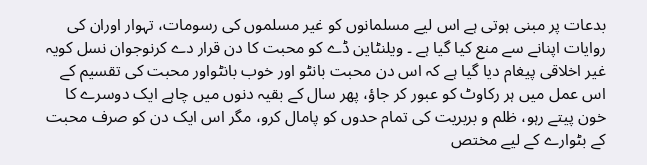بدعات پر مبنی ہوتی ہے اس لیے مسلمانوں کو غیر مسلموں کی رسومات، تہوار اوران کی روایات اپنانے سے منع کیا گیا ہے ۔ ویلنٹاین ڈے کو محبت کا دن قرار دے کرنوجوان نسل کویہ غیر اخلاقی پیغام دیا گیا ہے کہ اس دن محبت بانٹو اور خوب بانٹواور محبت کی تقسیم کے اس عمل میں ہر رکاوٹ کو عبور کر جاؤ، پھر سال کے بقیہ دنوں میں چاہے ایک دوسرے کا خون پیتے رہو، ظلم و بربریت کی تمام حدوں کو پامال کرو، مگر اس ایک دن کو صرف محبت کے بٹوارے کے لیے مختص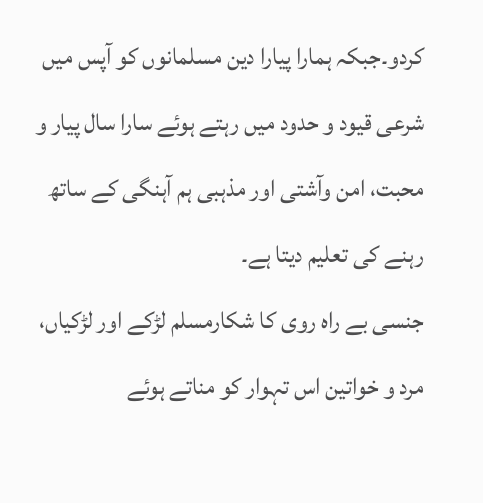کردو۔جبکہ ہمارا پیارا دین مسلمانوں کو آپس میں شرعی قیود و حدود میں رہتے ہوئے سارا سال پیار و محبت، امن وآشتی اور مذہبی ہم آہنگی کے ساتھ رہنے کی تعلیم دیتا ہے۔
جنسی بے راہ روی کا شکارمسلم لڑکے اور لڑکیاں، مرد و خواتین اس تہوار کو مناتے ہوئے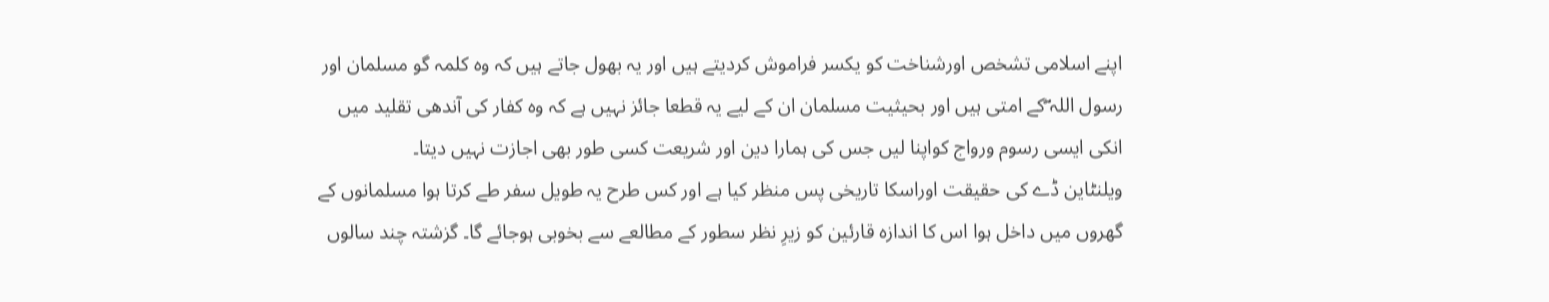اپنے اسلامی تشخص اورشناخت کو یکسر فراموش کردیتے ہیں اور یہ بھول جاتے ہیں کہ وہ کلمہ گو مسلمان اور رسول اللہ ۖکے امتی ہیں اور بحیثیت مسلمان ان کے لیے یہ قطعا جائز نہیں ہے کہ وہ کفار کی آندھی تقلید میں انکی ایسی رسوم ورواج کواپنا لیں جس کی ہمارا دین اور شریعت کسی طور بھی اجازت نہیں دیتا۔
ویلنٹاین ڈے کی حقیقت اوراسکا تاریخی پس منظر کیا ہے اور کس طرح یہ طویل سفر طے کرتا ہوا مسلمانوں کے گھروں میں داخل ہوا اس کا اندازہ قارئین کو زیرِ نظر سطور کے مطالعے سے بخوبی ہوجائے گا۔ گزشتہ چند سالوں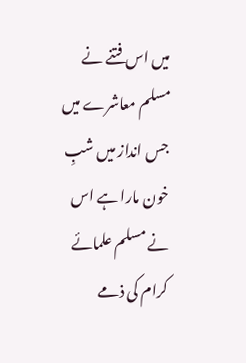میں اس فتنے نے مسلم معاشرے میں جس انداز میں شبِ خون مارا ہے اس نے مسلم علمائے کرام کی ذمے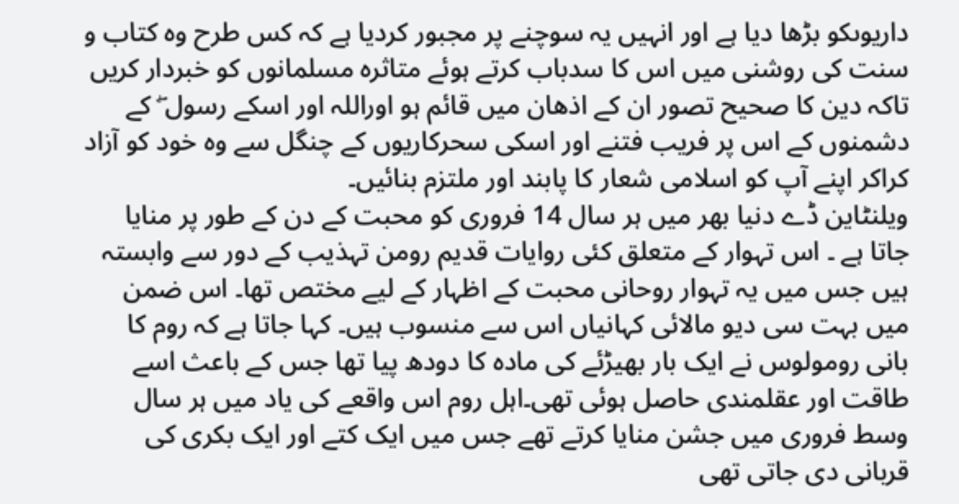داریوںکو بڑھا دیا ہے اور انہیں یہ سوچنے پر مجبور کردیا ہے کہ کس طرح وہ کتاب و سنت کی روشنی میں اس کا سدباب کرتے ہوئے متاثرہ مسلمانوں کو خبردار کریں تاکہ دین کا صحیح تصور ان کے اذھان میں قائم ہو اوراللہ اور اسکے رسول ۖ کے دشمنوں کے اس پر فریب فتنے اور اسکی سحرکاریوں کے چنگل سے وہ خود کو آزاد کراکر اپنے آپ کو اسلامی شعار کا پابند اور ملتزم بنائیں۔
ویلنٹاین ڈے دنیا بھر میں ہر سال 14 فروری کو محبت کے دن کے طور پر منایا جاتا ہے ۔ اس تہوار کے متعلق کئی روایات قدیم رومن تہذیب کے دور سے وابستہ ہیں جس میں یہ تہوار روحانی محبت کے اظہار کے لیے مختص تھا۔ اس ضمن میں بہت سی دیو مالائی کہانیاں اس سے منسوب ہیں۔ کہا جاتا ہے کہ روم کا بانی رومولوس نے ایک بار بھیڑئے کی مادہ کا دودھ پیا تھا جس کے باعث اسے طاقت اور عقلمندی حاصل ہوئی تھی۔اہل روم اس واقعے کی یاد میں ہر سال وسط فروری میں جشن منایا کرتے تھے جس میں ایک کتے اور ایک بکری کی قربانی دی جاتی تھی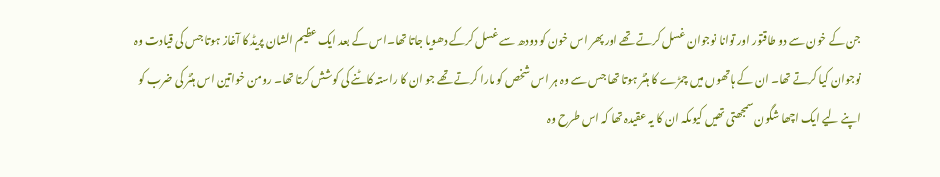جن کے خون سے دو طاقتور اور توانا نوجوان غسل کرتے تھے اور پھر اس خون کو دودھ سے غسل کرکے دھویا جاتا تھا۔اس کے بعد ایک عظیم الشان پریڈ کا آغاز ہوتا جس کی قیادت وہ نوجوان کیا کرتے تھا۔ ان کے ہاتھوں میں چمڑے کا ہنٹر ہوتا تھا جس سے وہ ہر اس شخص کو مارا کرتے تھے جو ان کا راستہ کاٹنے کی کوشش کرتا تھا۔ رومن خواتین اس ہنٹر کی ضرب کو اپنے لیے ایک اچھا شگون سمجھتی تھیں کیوںکہ ان کا یہ عقیدہ تھا کہ اس طرح وہ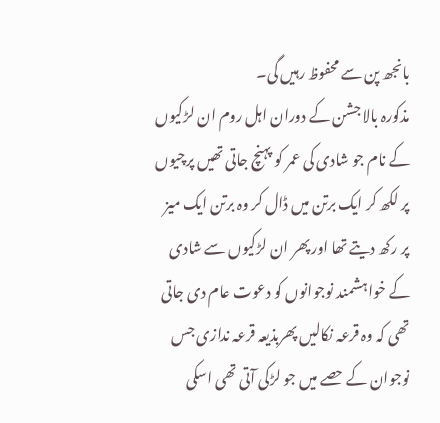بانجھ پن سے محفوظ رہیں گی۔
مذکورہ بالا جشن کے دوران اہل روم ان لڑکیوں کے نام جو شادی کی عمر کو پہنچ جاتی تھیں پرچیوں پر لکھ کر ایک برتن میں ڈال کر وہ برتن ایک میز پر رکھ دیتے تھا اور پھر ان لڑکیوں سے شادی کے خواہشمند نوجوانوں کو دعوت عام دی جاتی تھی کہ وہ قرعہ نکالیں پھربذیعہ قرعہ ندازی جس نوجوان کے حصے میں جو لڑکی آتی تھی اسکی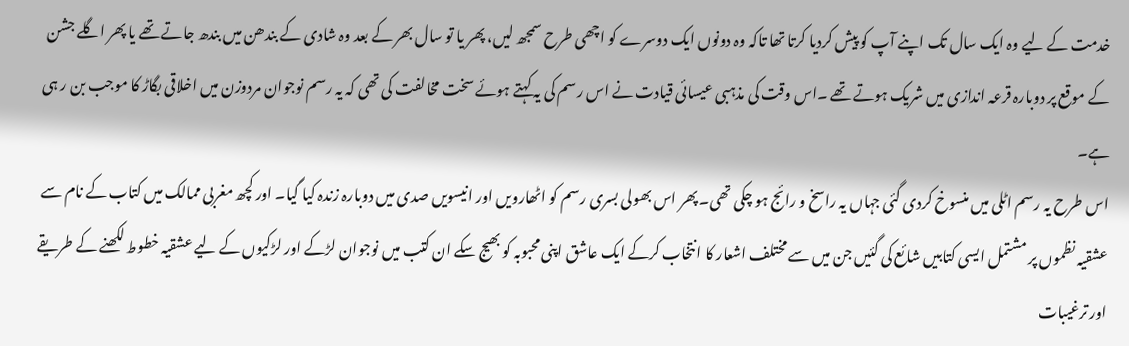خدمت کے لیے وہ ایک سال تک اپنے آپ کو پیش کردیا کرتا تھا تاکہ وہ دونوں ایک دوسرے کو اچھی طرح سمجھ لیں، پھر یا تو سال بھر کے بعد وہ شادی کے بندھن میں بندھ جاتے تھے یا پھر اگلے جشن کے موقع پر دوبارہ قرعہ اندازی میں شریک ہوتے تھے ۔اس وقت کی مذہبی عیسائی قیادت نے اس رسم کی یہ کہتے ہوئے سخت مخالفت کی تھی کہ یہ رسم نوجوان مردوزن میں اخلاقی بگاڑ کا موجب بن ر ہی ہے۔
اس طرح یہ رسم اٹلی میں منسوخ کردی گئی جہاں یہ راسخ و رائج ہو چکی تھی۔ پھر اس بھولی بسری رسم کو اٹھارویں اور انیسویں صدی میں دوبارہ زندہ کیا گیا۔ اور کچھ مغربی ممالک میں کتاب کے نام سے عشقیہ نظموں پر مشتمل ایسی کتابیں شائع کی گئیں جن میں سے مختلف اشعار کا انتخاب کرکے ایک عاشق اپنی محبوبہ کو بھیج سکے ان کتب میں نوجوان لڑکے اور لڑکیوں کے لیے عشقیہ خطوط لکھنے کے طریقے اور ترغیبات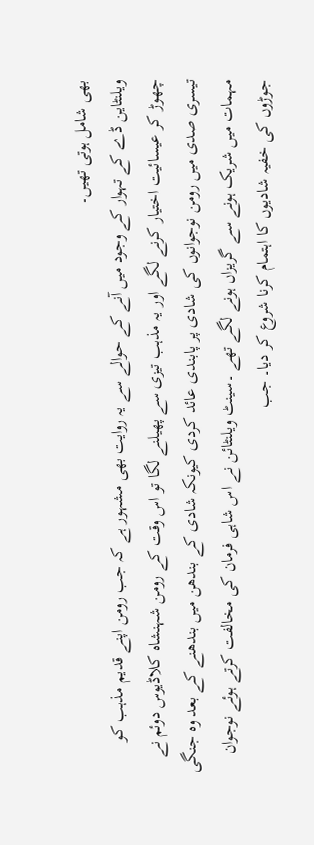بھی شامل ہوتی تھیں۔
ویلنٹاین ڈے کے تہوار کے وجود میں آنے کے حوالے سے یہ روایت بھی مشہور ہے کہ جب رومن اپنے قدیم مذہب کو چھوڑ کر عیسائیت اختیار کرنے لگے اور یہ مذہب تیزی سے پھیلنے لگا تو اس وقت کے رومن شہنشاہ کلاڈیوس دوئم نے تیسری صدی میں رومن نوجوانوں کی شادی پر پابندی عائد کردی کیونکہ شادی کے بندھن میں بندھنے کے بعد وہ جنگی مہمات میں شریک ہونے سے گریزاں ہونے لگے تھے ۔سینٹ ویلنٹائن نے اس شاہی فرمان کی مخالفت کرتے ہوئے نوجوان جوڑوں کی خفیہ شادیوں کا اہتمام کرنا شروع کر دیا۔ جب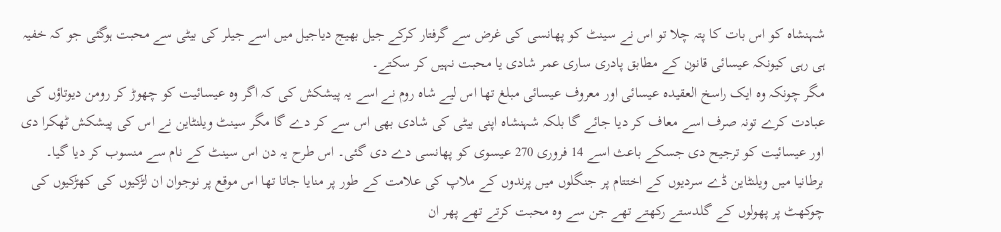شہنشاہ کو اس بات کا پتہ چلا تو اس نے سینٹ کو پھانسی کی غرض سے گرفتار کرکے جیل بھیج دیاجیل میں اسے جیلر کی بیٹی سے محبت ہوگئی جو کہ خفیہ ہی رہی کیونکہ عیسائی قانون کے مطابق پادری ساری عمر شادی یا محبت نہیں کر سکتے۔
مگر چونکہ وہ ایک راسخ العقیدہ عیسائی اور معروف عیسائی مبلغ تھا اس لیے شاہ روم نے اسے یہ پیشکش کی کہ اگر وہ عیسائیت کو چھوڑ کر رومن دیوتاؤں کی عبادت کرے تونہ صرف اسے معاف کر دیا جائے گا بلکہ شہنشاہ اپنی بیٹی کی شادی بھی اس سے کر دے گا مگر سینٹ ویلنٹاین نے اس کی پیشکش ٹھکرا دی اور عیسائیت کو ترجیح دی جسکے باعث اسے 14 فروری 270 عیسوی کو پھانسی دے دی گئی۔ اس طرح یہ دن اس سینٹ کے نام سے منسوب کر دیا گیا۔
برطانیا میں ویلنٹاین ڈے سردیوں کے اختتام پر جنگلوں میں پرندوں کے ملاپ کی علامت کے طور پر منایا جاتا تھا اس موقع پر نوجوان ان لڑکیوں کی کھڑکیوں کی چوکھٹ پر پھولوں کے گلدستے رکھتے تھے جن سے وہ محبت کرتے تھے پھر ان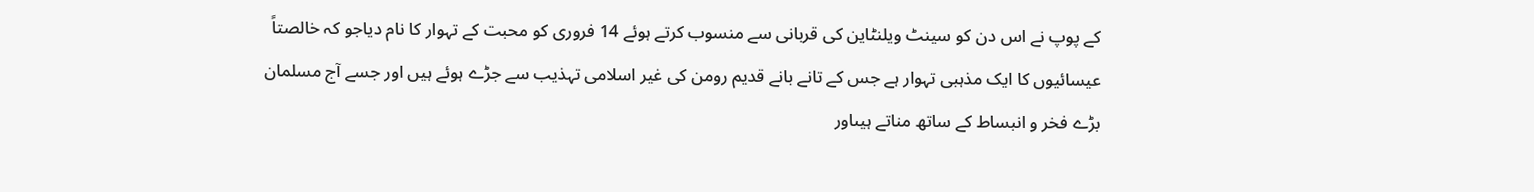کے پوپ نے اس دن کو سینٹ ویلنٹاین کی قربانی سے منسوب کرتے ہوئے 14 فروری کو محبت کے تہوار کا نام دیاجو کہ خالصتاً عیسائیوں کا ایک مذہبی تہوار ہے جس کے تانے بانے قدیم رومن کی غیر اسلامی تہذیب سے جڑے ہوئے ہیں اور جسے آج مسلمان بڑے فخر و انبساط کے ساتھ مناتے ہیںاور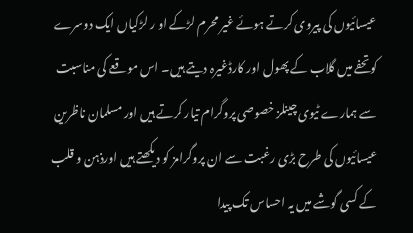عیسائیوں کی پیروی کرتے ہوئے غیر محرم لڑکے او ر لڑکیاں ایک دوسرے کوتحفے میں گلاب کے پھول اور کارڈغیرہ دیتے ہیں۔ اس موقعے کی مناسبت سے ہمارے ٹیوی چینلز خصوصی پروگرام تیار کرتے ہیں اور مسلمان ناظرین عیسائیوں کی طرح بڑی رغبت سے ان پروگرامز کو دیکھتے ہیں اورذہن و قلب کے کسی گوشے میں یہ احساس تک پیدا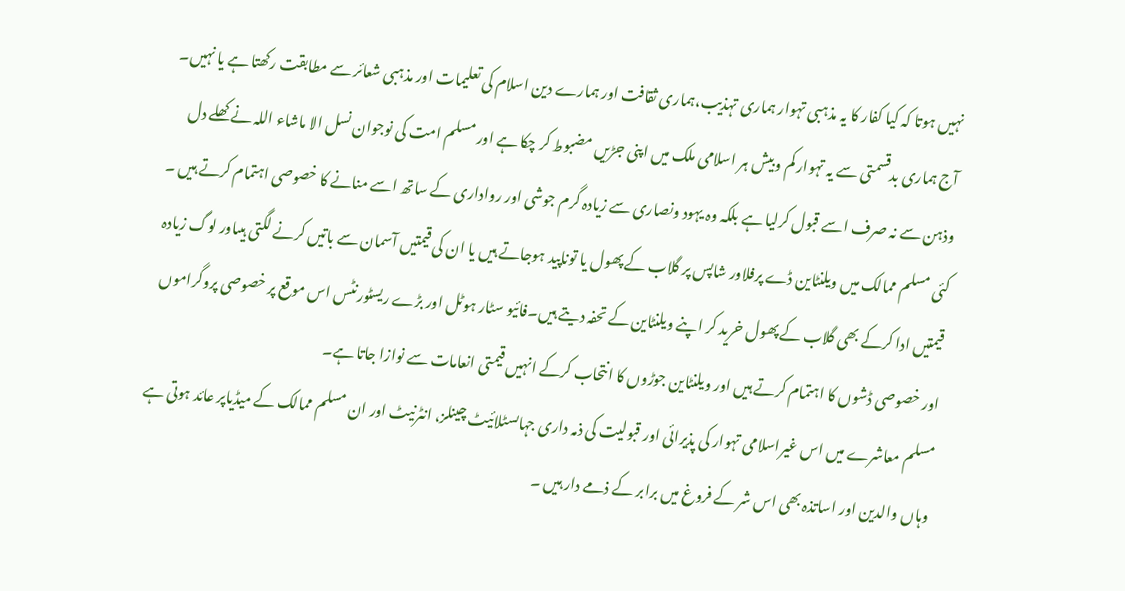نہیں ہوتا کہ کیا کفار کا یہ مذہبی تہوار ہماری تہذیب،ہماری ثقافت اور ہمارے دین اسلام کی تعلیمات اور مذہبی شعائر سے مطابقت رکھتا ہے یا نہیں۔
آج ہماری بدقسمتی سے یہ تہوار کم وبیش ہر اسلامی ملک میں اپنی جڑیں مضبوط کر چکا ہے اور مسلم امت کی نوجوان نسل الا ماشاء اللہ نے کھلے دل وذہن سے نہ صرف اسے قبول کرلیا ہے بلکہ وہ یہود ونصاری سے زیادہ گرم جوشی اور رواداری کے ساتھ اسے منانے کا خصوصی اہتمام کرتے ہیں ۔ کئی مسلم ممالک میں ویلنٹاین ڈے پرفلاور شاپس پر گلاب کے پھول یا توناپید ہوجاتے ہیں یا ان کی قیمتیں آسمان سے باتیں کرنے لگتی ہیںاور لوگ زیادہ قیمتیں ادا کرکے بھی گلاب کے پھول خرید کر اپنے ویلنٹاین کے تحفہ دیتے ہیں۔فائیو سٹار ہوٹل اور بڑے ریسٹورنٹس اس موقع پر خصوصی پروگراموں اور خصوصی ڈشوں کا اہتمام کرتے ہیں اور ویلنٹاین جوڑوں کا انتحاب کرکے انہیں قیمتی انعامات سے نوازا جاتا ہے۔
مسلم معاشرے میں اس غیراسلامی تہوار کی پذیرائی اور قبولیت کی ذمہ داری جہاںسٹلائیٹ چینلز، انٹرنیٹ اور ان مسلم ممالک کے میڈیاپر عائد ہوتی ہے وہاں والدین اور اساتذہ بھی اس شر کے فروغ میں برابر کے ذمے دار ہیں ۔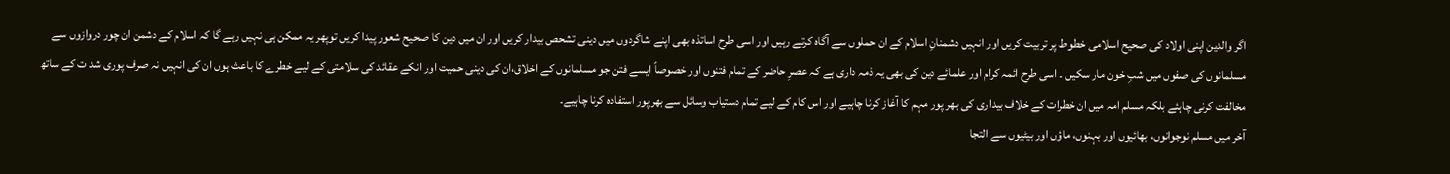اگر والدین اپنی اولاد کی صحیح اسلامی خطوط پر تربیت کریں اور انہیں دشمنانِ اسلام کے ان حملوں سے آگاہ کرتے رہیں اور اسی طرح اساتذہ بھی اپنے شاگردوں میں دینی تشحص بیدار کریں اور ان میں دین کا صحیح شعور پیدا کریں توپھر یہ ممکن ہی نہیں رہے گا کہ اسلام کے دشمن ان چور دروازوں سے مسلمانوں کی صفوں میں شبِ خون مار سکیں ۔ اسی طرح ائمہ کرام اور علمائے دین کی بھی یہ ذمہ داری ہے کہ عصرِ حاضر کے تمام فتنوں اور خصوصاً ایسے فتن جو مسلمانوں کے اخلاق،ان کی دینی حمیت اور انکے عقائد کی سلامتی کے لیے خطرے کا باعث ہوں ان کی انہیں نہ صرف پوری شد ت کے ساتھ مخالفت کرنی چاہئے بلکہ مسلم امہ میں ان خطرات کے خلاف بیداری کی بھر پور مہم کا آغاز کرنا چاہیے اور اس کام کے لیے تمام دستیاب وسائل سے بھرپور استفادہ کرنا چاہیے۔
آخر میں مسلم نوجوانوں، بھائیوں اور بہنوں، ماؤں اور بیٹیوں سے التجا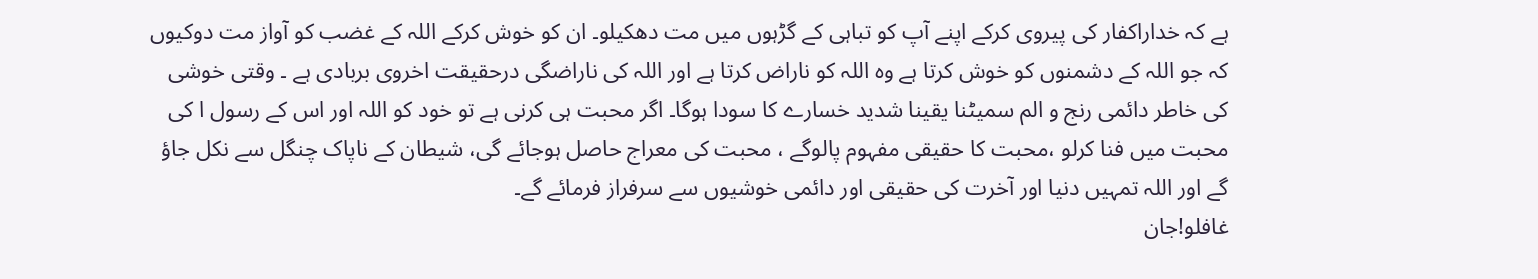ہے کہ خداراکفار کی پیروی کرکے اپنے آپ کو تباہی کے گڑہوں میں مت دھکیلو۔ ان کو خوش کرکے اللہ کے غضب کو آواز مت دوکیوں کہ جو اللہ کے دشمنوں کو خوش کرتا ہے وہ اللہ کو ناراض کرتا ہے اور اللہ کی ناراضگی درحقیقت اخروی بربادی ہے ۔ وقتی خوشی کی خاطر دائمی رنج و الم سمیٹنا یقینا شدید خسارے کا سودا ہوگا۔ اگر محبت ہی کرنی ہے تو خود کو اللہ اور اس کے رسول ا کی محبت میں فنا کرلو ،محبت کا حقیقی مفہوم پالوگے ، محبت کی معراج حاصل ہوجائے گی، شیطان کے ناپاک چنگل سے نکل جاؤ گے اور اللہ تمہیں دنیا اور آخرت کی حقیقی اور دائمی خوشیوں سے سرفراز فرمائے گے۔
غافلو!جان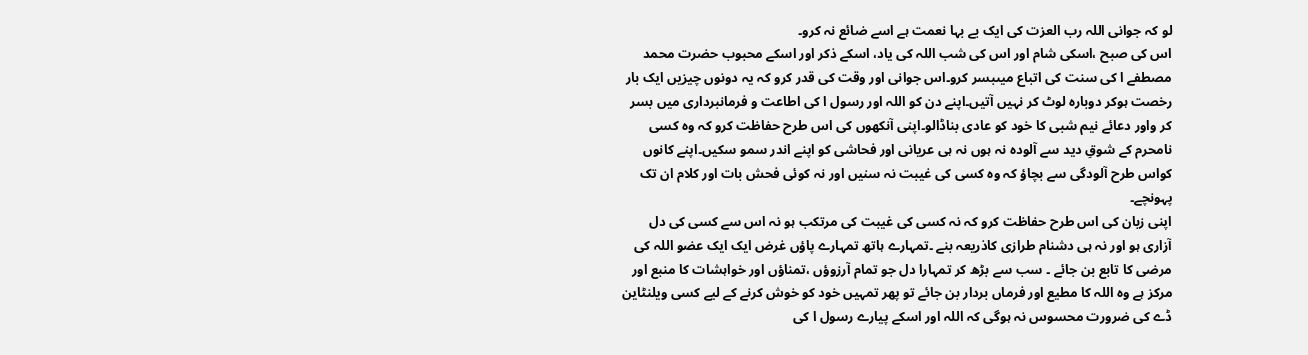لو کہ جوانی اللہ رب العزت کی ایک بے بہا نعمت ہے اسے ضائع نہ کرو۔
اس کی صبح ،اسکی شام اور اس کی شب اللہ کی یاد، اسکے ذکر اور اسکے محبوب حضرت محمد مصطفے ا کی سنت کی اتباع میںبسر کرو۔اس جوانی اور وقت کی قدر کرو کہ یہ دونوں چیزیں ایک بار رخصت ہوکر دوبارہ لوٹ کر نہیں آتیں۔اپنے دن کو اللہ اور رسول ا کی اطاعت و فرمانبرداری میں بسر کر واور دعائے نیم شبی کا خود کو عادی بناڈالو۔اپنی آنکھوں کی اس طرح حفاظت کرو کہ وہ کسی نامحرم کے شوقِ دید سے آلودہ نہ ہوں نہ ہی عریانی اور فحاشی کو اپنے اندر سمو سکیں۔اپنے کانوں کواس طرح آلودگی سے بچاؤ کہ وہ کسی کی غیبت نہ سنیں اور نہ کوئی فحش بات اور کلام ان تک پہونچے۔
اپنی زبان کی اس طرح حفاظت کرو کہ نہ کسی کی غیبت کی مرتکب ہو نہ اس سے کسی کی دل آزاری ہو اور نہ ہی دشنام طرازی کاذریعہ بنے ۔تمہارے ہاتھ تمہارے پاؤں غرض ایک ایک عضو اللہ کی مرضی کا تابع بن جائے ۔ سب سے بڑھ کر تمہارا دل جو تمام آرزوؤں ،تمناؤں اور خواہشات کا منبع اور مرکز ہے وہ اللہ کا مطیع اور فرماں بردار بن جائے تو پھر تمہیں خود کو خوش کرنے کے لیے کسی ویلنٹاین ڈے کی ضرورت محسوس نہ ہوگی کہ اللہ اور اسکے پیارے رسول ا کی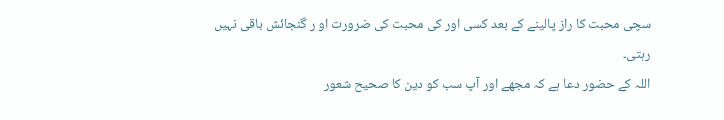سچی محبت کا راز پالینے کے بعد کسی اور کی محبت کی ضرورت او ر گنجائش باقی نہیں رہتی۔
اللہ کے حضور دعا ہے کہ مجھے اور آپ سب کو دین کا صحیح شعور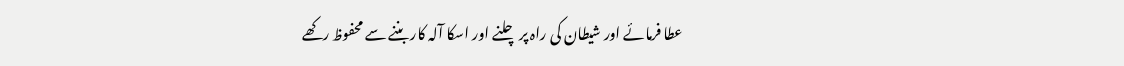عطا فرمائے اور شیطان کی راہ پر چلنے اور اسکا آلہ کار بننے سے محفوظ رکھے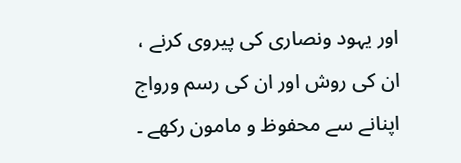اور یہود ونصاری کی پیروی کرنے ، ان کی روش اور ان کی رسم ورواج اپنانے سے محفوظ و مامون رکھے ۔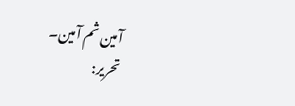آمین ثم آمین۔
تحریر: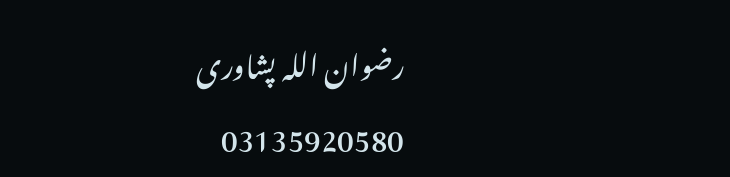رضوان اللہ پشاوری
03135920580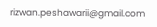rizwan.peshawarii@gmail.com